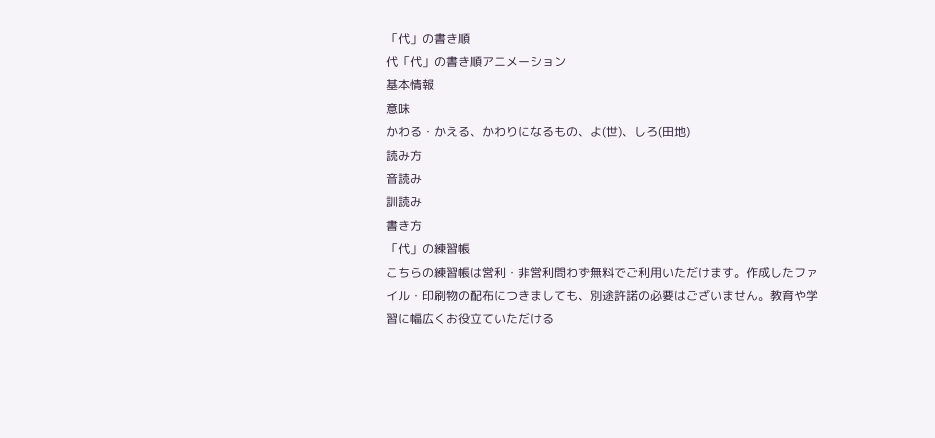「代」の書き順
代「代」の書き順アニメーション
基本情報
意味
かわる・かえる、かわりになるもの、よ(世)、しろ(田地)
読み方
音読み
訓読み
書き方
「代」の練習帳
こちらの練習帳は営利・非営利問わず無料でご利用いただけます。作成したファイル・印刷物の配布につきましても、別途許諾の必要はございません。教育や学習に幅広くお役立ていただける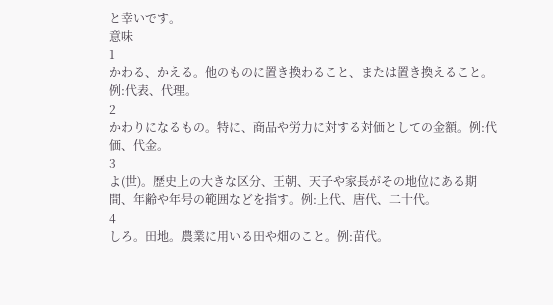と幸いです。
意味
1
かわる、かえる。他のものに置き換わること、または置き換えること。例:代表、代理。
2
かわりになるもの。特に、商品や労力に対する対価としての金額。例:代価、代金。
3
よ(世)。歴史上の大きな区分、王朝、天子や家長がその地位にある期間、年齢や年号の範囲などを指す。例:上代、唐代、二十代。
4
しろ。田地。農業に用いる田や畑のこと。例:苗代。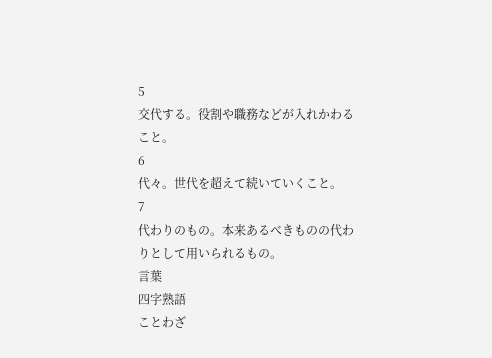5
交代する。役割や職務などが入れかわること。
6
代々。世代を超えて続いていくこと。
7
代わりのもの。本来あるべきものの代わりとして用いられるもの。
言葉
四字熟語
ことわざ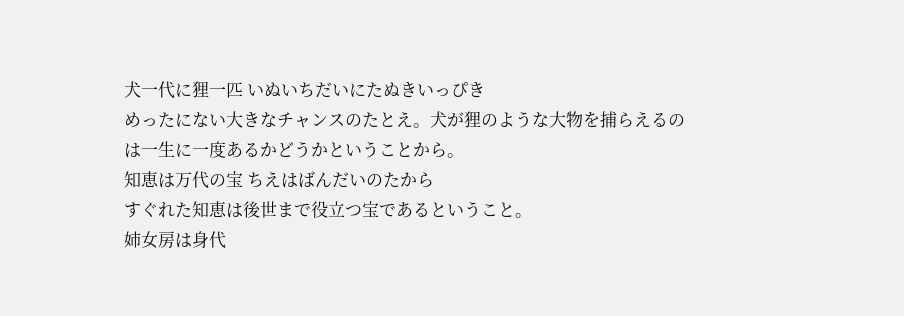犬一代に狸一匹 いぬいちだいにたぬきいっぴき
めったにない大きなチャンスのたとえ。犬が狸のような大物を捕らえるのは一生に一度あるかどうかということから。
知恵は万代の宝 ちえはばんだいのたから
すぐれた知恵は後世まで役立つ宝であるということ。
姉女房は身代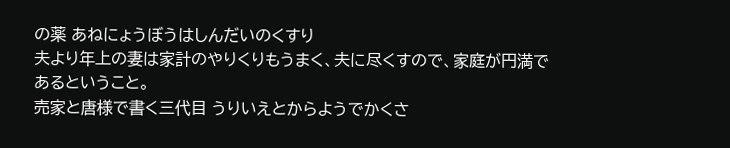の薬 あねにょうぼうはしんだいのくすり
夫より年上の妻は家計のやりくりもうまく、夫に尽くすので、家庭が円満であるということ。
売家と唐様で書く三代目 うりいえとからようでかくさ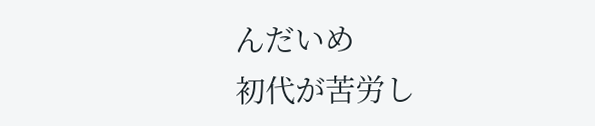んだいめ
初代が苦労し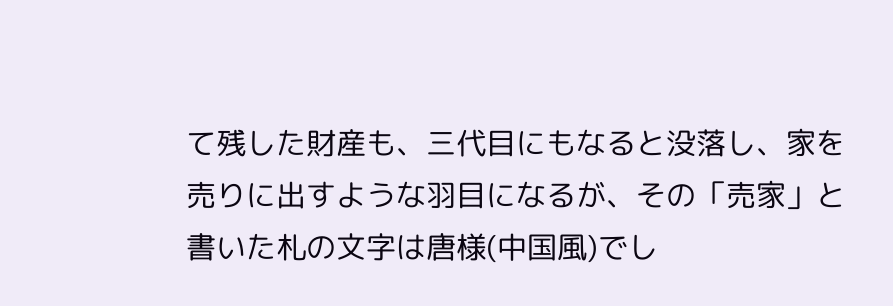て残した財産も、三代目にもなると没落し、家を売りに出すような羽目になるが、その「売家」と書いた札の文字は唐様(中国風)でし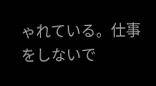ゃれている。仕事をしないで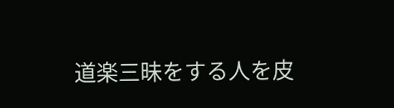道楽三昧をする人を皮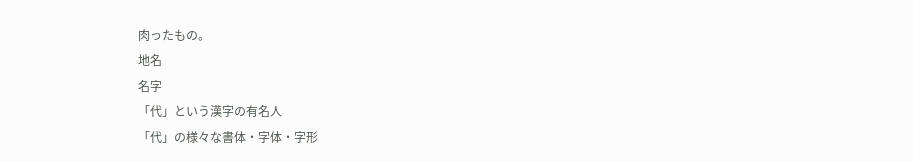肉ったもの。
地名
名字
「代」という漢字の有名人
「代」の様々な書体・字体・字形